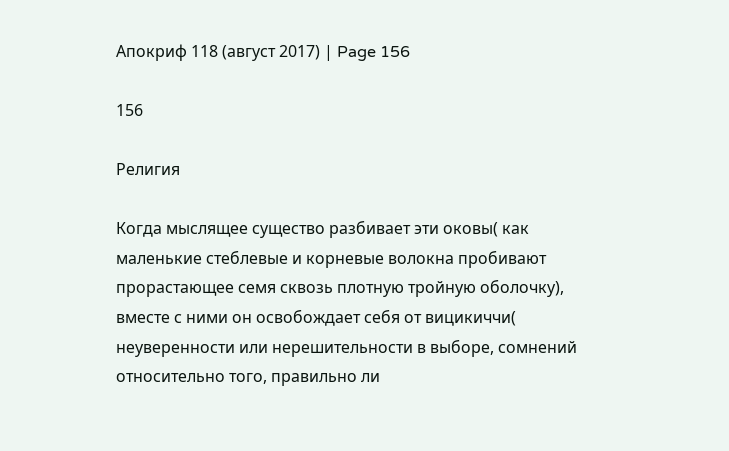Апокриф 118 (август 2017) | Page 156

156

Религия

Когда мыслящее существо разбивает эти оковы( как маленькие стеблевые и корневые волокна пробивают прорастающее семя сквозь плотную тройную оболочку), вместе с ними он освобождает себя от вицикиччи( неуверенности или нерешительности в выборе, сомнений относительно того, правильно ли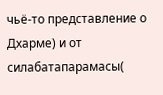чьё-то представление о Дхарме) и от силабатапарамасы(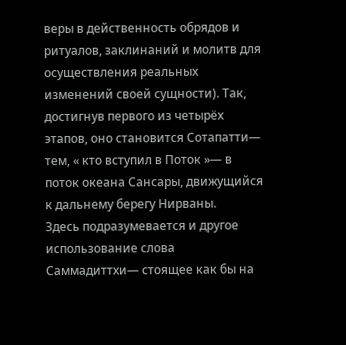веры в действенность обрядов и ритуалов, заклинаний и молитв для осуществления реальных изменений своей сущности). Так, достигнув первого из четырёх этапов, оно становится Сотапатти— тем, « кто вступил в Поток »— в поток океана Сансары, движущийся к дальнему берегу Нирваны.
Здесь подразумевается и другое использование слова Саммадиттхи— стоящее как бы на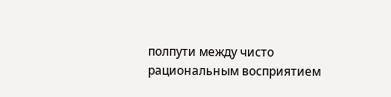полпути между чисто рациональным восприятием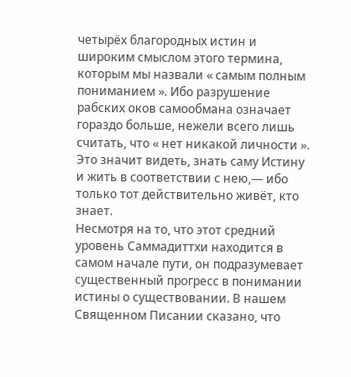четырёх благородных истин и широким смыслом этого термина, которым мы назвали « самым полным пониманием ». Ибо разрушение рабских оков самообмана означает гораздо больше, нежели всего лишь считать, что « нет никакой личности ». Это значит видеть, знать саму Истину и жить в соответствии с нею,— ибо только тот действительно живёт, кто знает.
Несмотря на то, что этот средний уровень Саммадиттхи находится в самом начале пути, он подразумевает существенный прогресс в понимании истины о существовании. В нашем Священном Писании сказано, что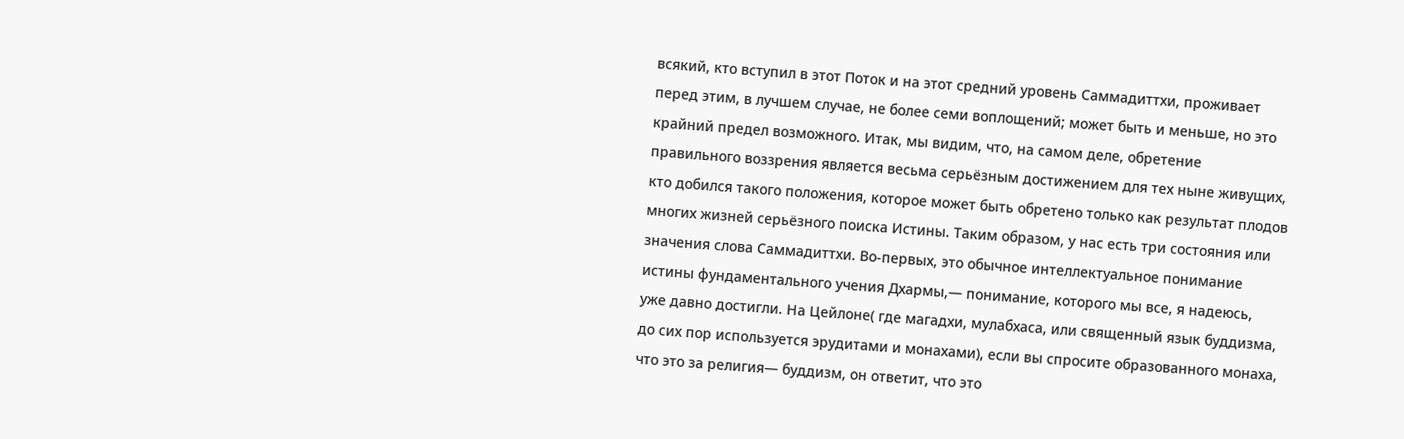всякий, кто вступил в этот Поток и на этот средний уровень Саммадиттхи, проживает перед этим, в лучшем случае, не более семи воплощений; может быть и меньше, но это крайний предел возможного. Итак, мы видим, что, на самом деле, обретение правильного воззрения является весьма серьёзным достижением для тех ныне живущих, кто добился такого положения, которое может быть обретено только как результат плодов многих жизней серьёзного поиска Истины. Таким образом, у нас есть три состояния или значения слова Саммадиттхи. Во-первых, это обычное интеллектуальное понимание истины фундаментального учения Дхармы,— понимание, которого мы все, я надеюсь, уже давно достигли. На Цейлоне( где магадхи, мулабхаса, или священный язык буддизма, до сих пор используется эрудитами и монахами), если вы спросите образованного монаха, что это за религия— буддизм, он ответит, что это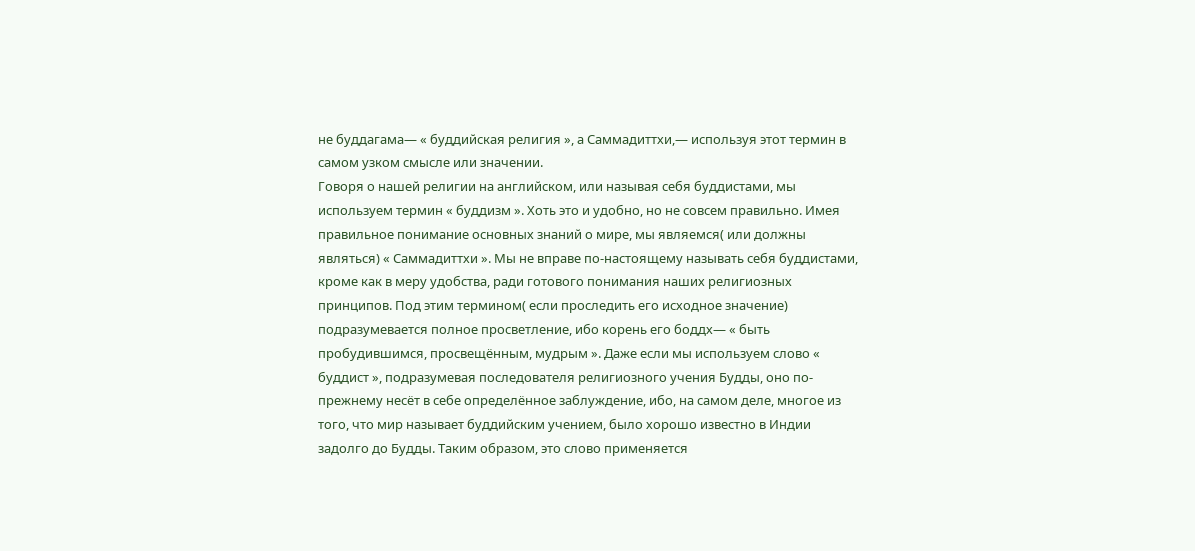не буддагама— « буддийская религия », а Саммадиттхи,— используя этот термин в самом узком смысле или значении.
Говоря о нашей религии на английском, или называя себя буддистами, мы используем термин « буддизм ». Хоть это и удобно, но не совсем правильно. Имея правильное понимание основных знаний о мире, мы являемся( или должны являться) « Саммадиттхи ». Мы не вправе по-настоящему называть себя буддистами, кроме как в меру удобства, ради готового понимания наших религиозных принципов. Под этим термином( если проследить его исходное значение) подразумевается полное просветление, ибо корень его боддх— « быть пробудившимся, просвещённым, мудрым ». Даже если мы используем слово « буддист », подразумевая последователя религиозного учения Будды, оно по-прежнему несёт в себе определённое заблуждение, ибо, на самом деле, многое из того, что мир называет буддийским учением, было хорошо известно в Индии задолго до Будды. Таким образом, это слово применяется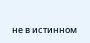не в истинном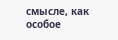смысле, как особое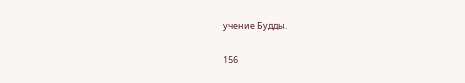учение Будды.

156